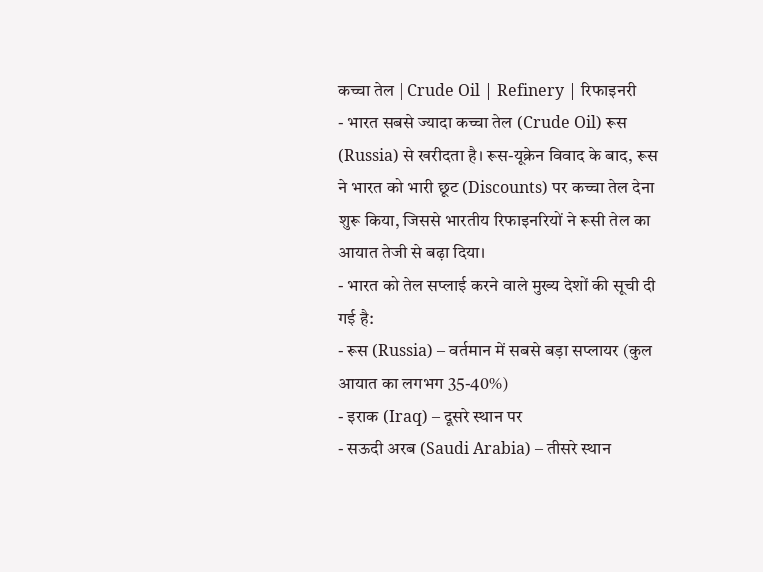कच्चा तेल | Crude Oil | Refinery | रिफाइनरी
- भारत सबसे ज्यादा कच्चा तेल (Crude Oil) रूस (Russia) से खरीदता है। रूस-यूक्रेन विवाद के बाद, रूस ने भारत को भारी छूट (Discounts) पर कच्चा तेल देना शुरू किया, जिससे भारतीय रिफाइनरियों ने रूसी तेल का आयात तेजी से बढ़ा दिया।
- भारत को तेल सप्लाई करने वाले मुख्य देशों की सूची दी गई है:
- रूस (Russia) – वर्तमान में सबसे बड़ा सप्लायर (कुल आयात का लगभग 35-40%)
- इराक (Iraq) – दूसरे स्थान पर
- सऊदी अरब (Saudi Arabia) – तीसरे स्थान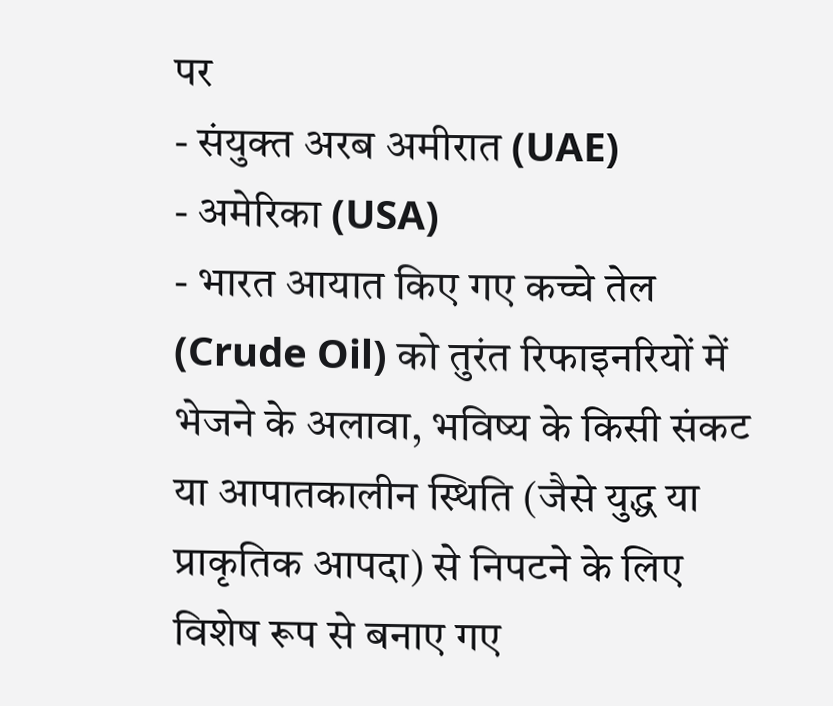पर
- संयुक्त अरब अमीरात (UAE)
- अमेरिका (USA)
- भारत आयात किए गए कच्चे तेल (Crude Oil) को तुरंत रिफाइनरियों में भेजने के अलावा, भविष्य के किसी संकट या आपातकालीन स्थिति (जैसे युद्ध या प्राकृतिक आपदा) से निपटने के लिए विशेष रूप से बनाए गए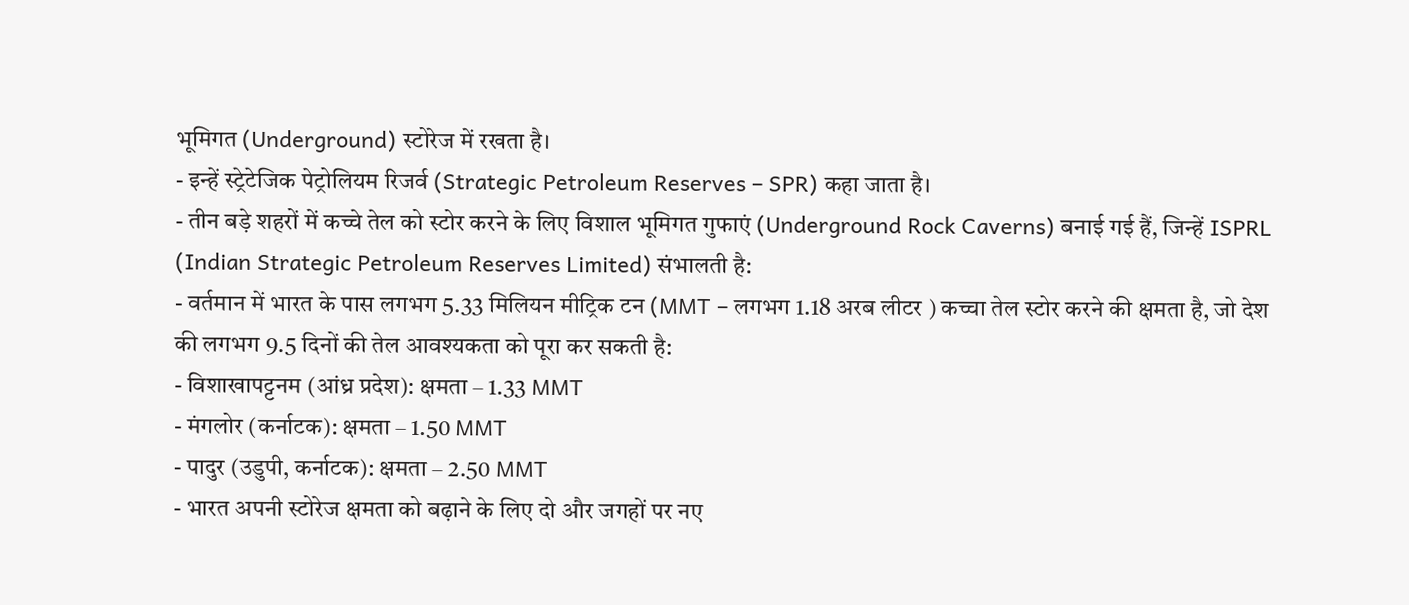भूमिगत (Underground) स्टोरेज में रखता है।
- इन्हें स्ट्रेटेजिक पेट्रोलियम रिजर्व (Strategic Petroleum Reserves – SPR) कहा जाता है।
- तीन बड़े शहरों में कच्चे तेल को स्टोर करने के लिए विशाल भूमिगत गुफाएं (Underground Rock Caverns) बनाई गई हैं, जिन्हें ISPRL (Indian Strategic Petroleum Reserves Limited) संभालती है:
- वर्तमान में भारत के पास लगभग 5.33 मिलियन मीट्रिक टन (MMT – लगभग 1.18 अरब लीटर ) कच्चा तेल स्टोर करने की क्षमता है, जो देश की लगभग 9.5 दिनों की तेल आवश्यकता को पूरा कर सकती है:
- विशाखापट्टनम (आंध्र प्रदेश): क्षमता – 1.33 MMT
- मंगलोर (कर्नाटक): क्षमता – 1.50 MMT
- पादुर (उडुपी, कर्नाटक): क्षमता – 2.50 MMT
- भारत अपनी स्टोरेज क्षमता को बढ़ाने के लिए दो और जगहों पर नए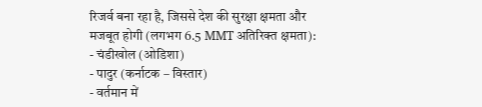रिजर्व बना रहा है, जिससे देश की सुरक्षा क्षमता और मजबूत होगी (लगभग 6.5 MMT अतिरिक्त क्षमता):
- चंडीखोल (ओडिशा)
- पादुर (कर्नाटक – विस्तार)
- वर्तमान में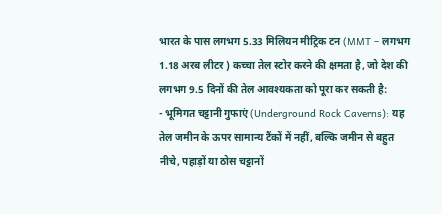भारत के पास लगभग 5.33 मिलियन मीट्रिक टन (MMT – लगभग 1.18 अरब लीटर ) कच्चा तेल स्टोर करने की क्षमता है, जो देश की लगभग 9.5 दिनों की तेल आवश्यकता को पूरा कर सकती है:
- भूमिगत चट्टानी गुफाएं (Underground Rock Caverns): यह तेल जमीन के ऊपर सामान्य टैंकों में नहीं, बल्कि जमीन से बहुत नीचे, पहाड़ों या ठोस चट्टानों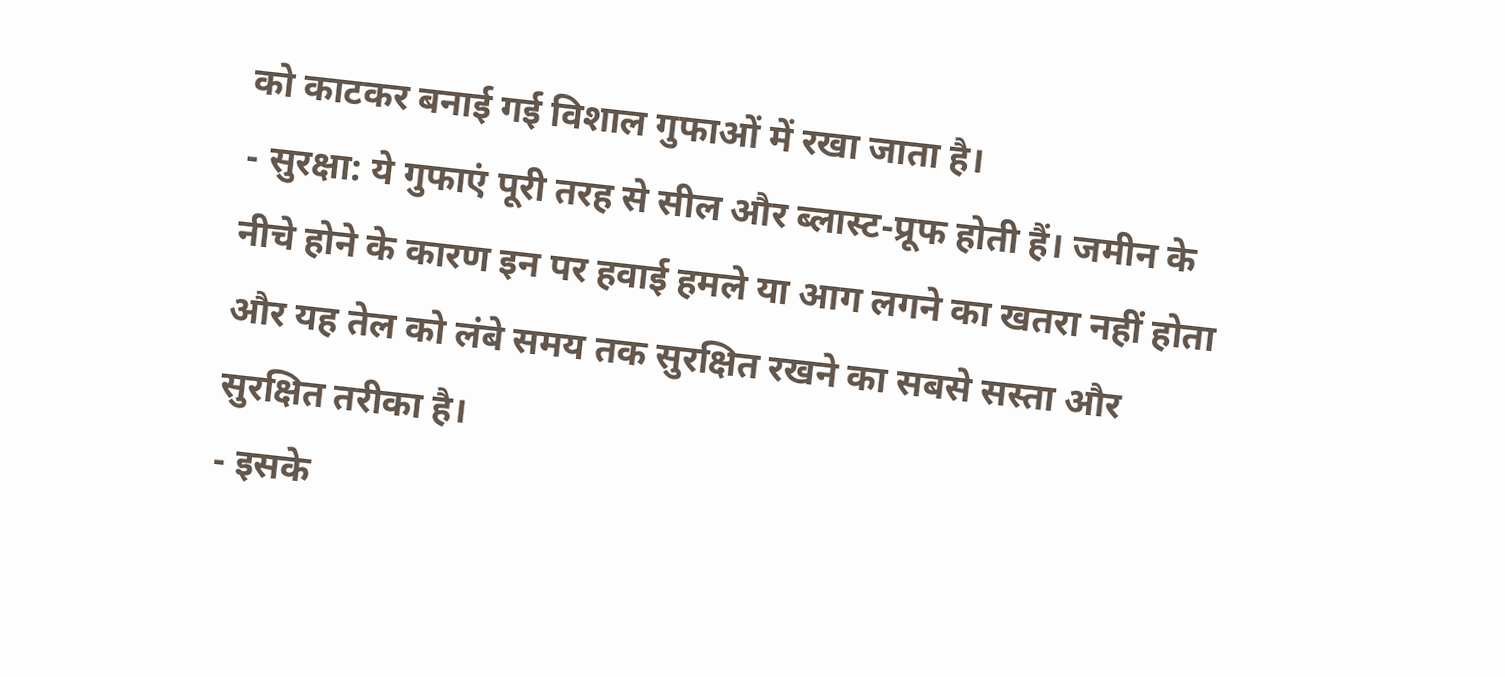को काटकर बनाई गई विशाल गुफाओं में रखा जाता है।
- सुरक्षा: ये गुफाएं पूरी तरह से सील और ब्लास्ट-प्रूफ होती हैं। जमीन के नीचे होने के कारण इन पर हवाई हमले या आग लगने का खतरा नहीं होता और यह तेल को लंबे समय तक सुरक्षित रखने का सबसे सस्ता और सुरक्षित तरीका है।
- इसके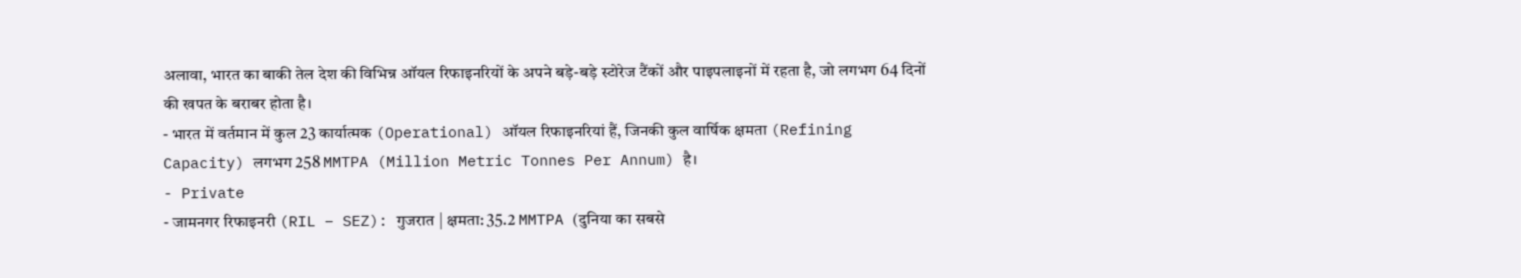अलावा, भारत का बाकी तेल देश की विभिन्न ऑयल रिफाइनरियों के अपने बड़े-बड़े स्टोरेज टैंकों और पाइपलाइनों में रहता है, जो लगभग 64 दिनों की खपत के बराबर होता है।
- भारत में वर्तमान में कुल 23 कार्यात्मक (Operational) ऑयल रिफाइनरियां हैं, जिनकी कुल वार्षिक क्षमता (Refining Capacity) लगभग 258 MMTPA (Million Metric Tonnes Per Annum) है।
- Private
- जामनगर रिफाइनरी (RIL – SEZ): गुजरात | क्षमता: 35.2 MMTPA (दुनिया का सबसे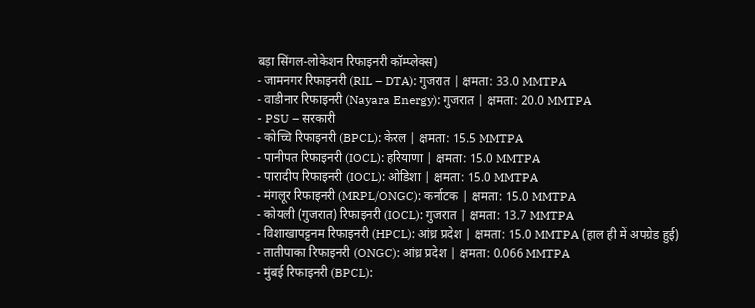बड़ा सिंगल-लोकेशन रिफाइनरी कॉम्प्लेक्स)
- जामनगर रिफाइनरी (RIL – DTA): गुजरात | क्षमता: 33.0 MMTPA
- वाडीनार रिफाइनरी (Nayara Energy): गुजरात | क्षमता: 20.0 MMTPA
- PSU – सरकारी
- कोच्चि रिफाइनरी (BPCL): केरल | क्षमता: 15.5 MMTPA
- पानीपत रिफाइनरी (IOCL): हरियाणा | क्षमता: 15.0 MMTPA
- पारादीप रिफाइनरी (IOCL): ओडिशा | क्षमता: 15.0 MMTPA
- मंगलूर रिफाइनरी (MRPL/ONGC): कर्नाटक | क्षमता: 15.0 MMTPA
- कोयली (गुजरात) रिफाइनरी (IOCL): गुजरात | क्षमता: 13.7 MMTPA
- विशाखापट्टनम रिफाइनरी (HPCL): आंध्र प्रदेश | क्षमता: 15.0 MMTPA (हाल ही में अपग्रेड हुई)
- तातीपाका रिफाइनरी (ONGC): आंध्र प्रदेश | क्षमता: 0.066 MMTPA
- मुंबई रिफाइनरी (BPCL):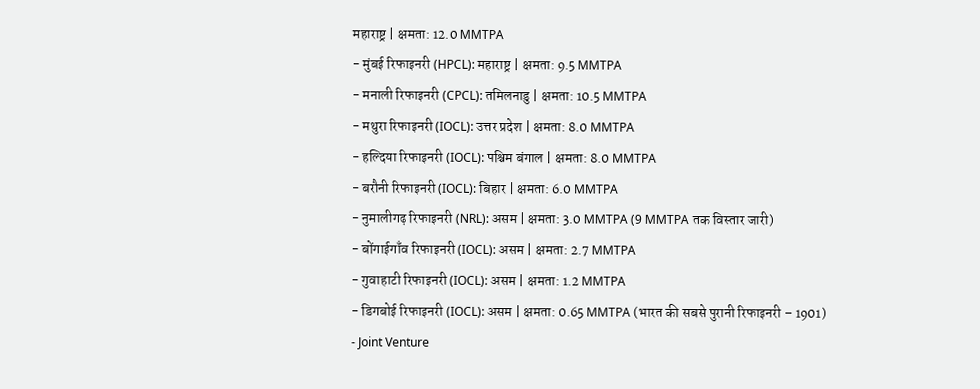महाराष्ट्र | क्षमता: 12.0 MMTPA
- मुंबई रिफाइनरी (HPCL): महाराष्ट्र | क्षमता: 9.5 MMTPA
- मनाली रिफाइनरी (CPCL): तमिलनाडु | क्षमता: 10.5 MMTPA
- मथुरा रिफाइनरी (IOCL): उत्तर प्रदेश | क्षमता: 8.0 MMTPA
- हल्दिया रिफाइनरी (IOCL): पश्चिम बंगाल | क्षमता: 8.0 MMTPA
- बरौनी रिफाइनरी (IOCL): बिहार | क्षमता: 6.0 MMTPA
- नुमालीगढ़ रिफाइनरी (NRL): असम | क्षमता: 3.0 MMTPA (9 MMTPA तक विस्तार जारी)
- बोंगाईगाँव रिफाइनरी (IOCL): असम | क्षमता: 2.7 MMTPA
- गुवाहाटी रिफाइनरी (IOCL): असम | क्षमता: 1.2 MMTPA
- डिगबोई रिफाइनरी (IOCL): असम | क्षमता: 0.65 MMTPA (भारत की सबसे पुरानी रिफाइनरी – 1901)
- Joint Venture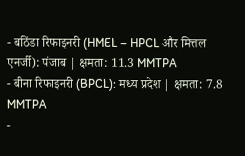- बठिंडा रिफाइनरी (HMEL – HPCL और मित्तल एनर्जी): पंजाब | क्षमता: 11.3 MMTPA
- बीना रिफाइनरी (BPCL): मध्य प्रदेश | क्षमता: 7.8 MMTPA
-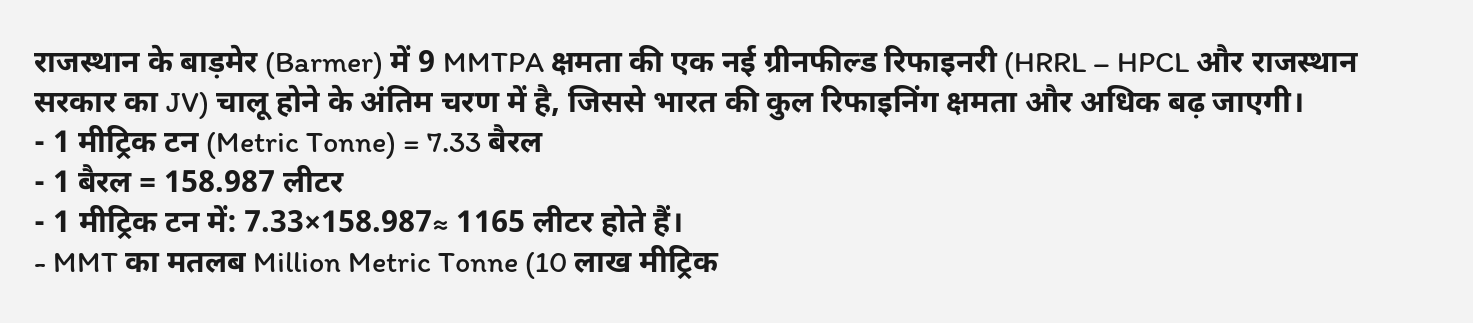राजस्थान के बाड़मेर (Barmer) में 9 MMTPA क्षमता की एक नई ग्रीनफील्ड रिफाइनरी (HRRL – HPCL और राजस्थान सरकार का JV) चालू होने के अंतिम चरण में है, जिससे भारत की कुल रिफाइनिंग क्षमता और अधिक बढ़ जाएगी।
- 1 मीट्रिक टन (Metric Tonne) = 7.33 बैरल
- 1 बैरल = 158.987 लीटर
- 1 मीट्रिक टन में: 7.33×158.987≈ 1165 लीटर होते हैं।
- MMT का मतलब Million Metric Tonne (10 लाख मीट्रिक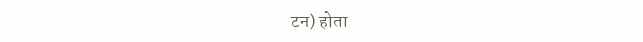टन) होता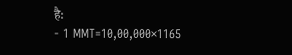है:
- 1 MMT=10,00,000×1165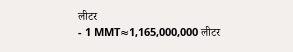लीटर
- 1 MMT≈1,165,000,000 लीटर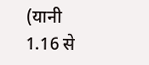(यानी 1.16 से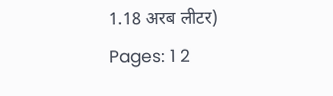1.18 अरब लीटर)
Pages: 1 2